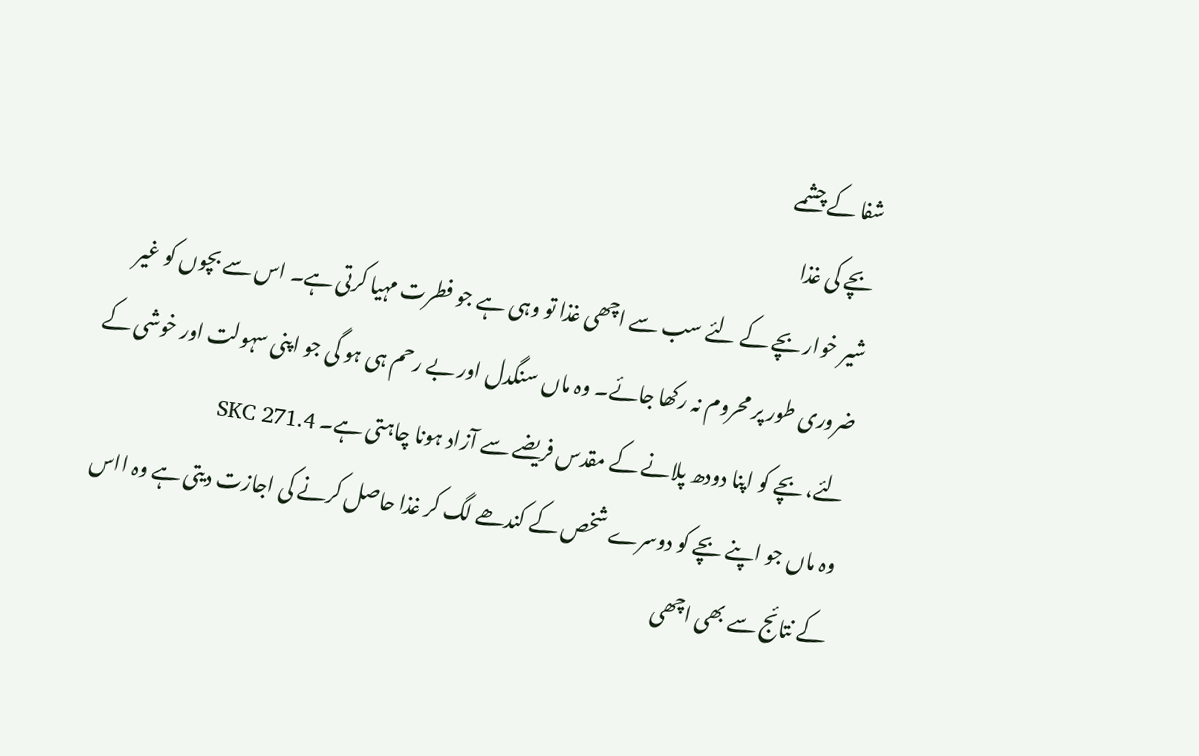شفا کے چشمے
بچے کی غذا
شیر خوار بچے کے لئے سب سے اچھی غذا تو وہی ہے جو فطرت مہیا کرتی ہے۔ اس سے بچوں کو غیر ضروری طور پر محروم نہ رکھا جائے۔ وہ ماں سنگدل اور بے رحم ہی ہو گی جو اپنی سہولت اور خوشی کے لئے، بچے کو اپنا دودھ پلانے کے مقدس فریضے سے آزاد ہونا چاہتی ہے۔ SKC 271.4
وہ ماں جو اپنے بچے کو دوسرے شخص کے کندھے لگ کر غذا حاصل کرنے کی اجازت دیتی ہے وہ ااس کے نتائج سے بھی اچھی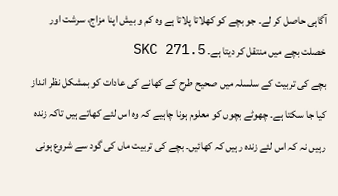آگاہی حاصل کر لے۔ جو بچے کو کھلاتا پلاتا ہے وہ کم و بیش اپنا مزاج، سرشت اور خصلت بچے میں منتقل کر دیتا ہے۔ SKC 271.5
بچے کی تربیت کے سلسلہ میں صحیح طرح کے کھانے کی عادات کو بمشکل نظر انداز کیا جا سکتا ہے۔ چھوٹے بچوں کو معلوم ہونا چاہیے کہ وہ اس لئے کھاتے ہیں تاکہ زندہ رہیں نہ کہ اس لئے زندہ رہیں کہ کھائیں۔ بچے کی تربیت ماں کی گود سے شروع ہونی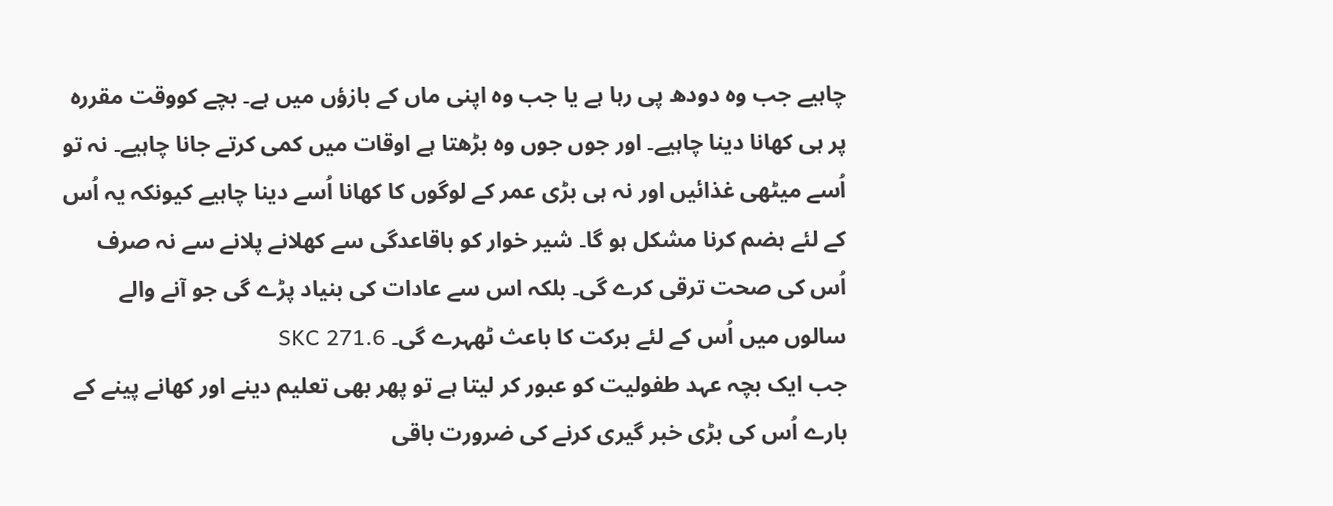چاہیے جب وہ دودھ پی رہا ہے یا جب وہ اپنی ماں کے بازؤں میں ہے۔ بچے کووقت مقررہ پر ہی کھانا دینا چاہیے۔ اور جوں جوں وہ بڑھتا ہے اوقات میں کمی کرتے جانا چاہیے۔ نہ تو اُسے میٹھی غذائیں اور نہ ہی بڑی عمر کے لوگوں کا کھانا اُسے دینا چاہیے کیونکہ یہ اُس کے لئے ہضم کرنا مشکل ہو گا۔ شیر خوار کو باقاعدگی سے کھلانے پلانے سے نہ صرف اُس کی صحت ترقی کرے گی۔ بلکہ اس سے عادات کی بنیاد پڑے گی جو آنے والے سالوں میں اُس کے لئے برکت کا باعث ٹھہرے گی۔ SKC 271.6
جب ایک بچہ عہد طفولیت کو عبور کر لیتا ہے تو پھر بھی تعلیم دینے اور کھانے پینے کے بارے اُس کی بڑی خبر گیری کرنے کی ضرورت باقی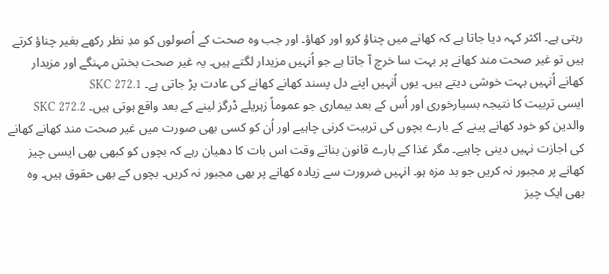رہتی ہے۔ اکثر کہہ دیا جاتا ہے کہ کھانے میں چناؤ کرو اور کھاؤ۔ اور جب وہ صحت کے اُصولوں کو مدِ نظر رکھے بغیر چناؤ کرتے ہیں تو غیر صحت مند کھانے پر بہت سا خرچ آ جاتا ہے جو اُنہیں مزیدار لگتے ہیں۔ یہ غیر صحت بخش مہنگے اور مزیدار کھانے اُنہیں بہت خوشی دیتے ہیں۔ یوں اُنہیں اپنے دل پسند کھانے کھانے کی عادت پڑ جاتی ہے۔ SKC 272.1
ایسی تربیت کا نتیجہ بسیارخوری اور اُس کے بعد بیماری جو عموماً زہریلے ڈرگز لینے کے بعد واقع ہوتی ہیں۔ SKC 272.2
والدین کو خود کھانے پینے کے بارے بچوں کی تربیت کرنی چاہیے اور اُن کو کسی بھی صورت میں غیر صحت مند کھانے کھانے کی اجازت نہیں دینی چاہیے۔ مگر غذا کے بارے قانون بناتے وقت اس بات کا دھیان رہے کہ بچوں کو کبھی بھی ایسی چیز کھانے پر مجبور نہ کریں جو بد مزہ ہو۔ انہیں ضرورت سے زیادہ کھانے پر بھی مجبور نہ کریں۔ بچوں کے بھی حقوق ہیں۔ وہ بھی ایک چیز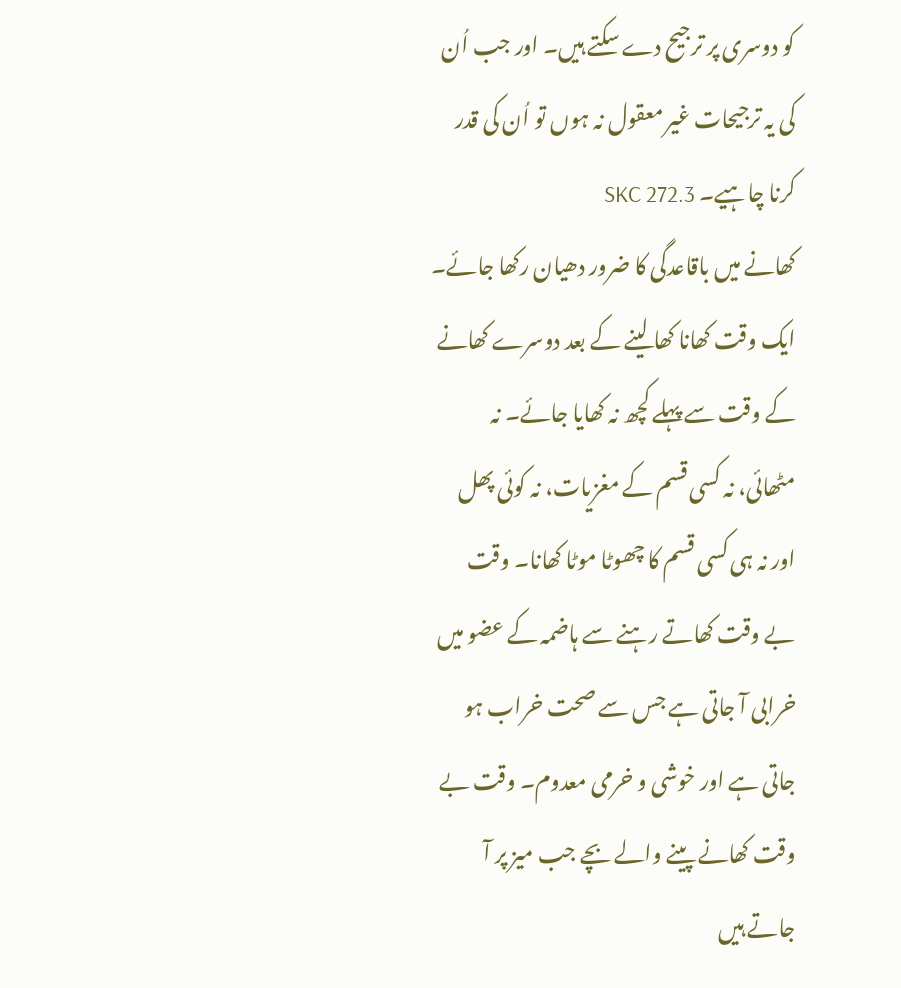کو دوسری پر ترجیح دے سکتے ہیں۔ اور جب اُن کی یہ ترجیحات غیر معقول نہ ہوں تو اُن کی قدر کرنا چاہیے۔ SKC 272.3
کھانے میں باقاعدگی کا ضرور دھیان رکھا جائے۔ ایک وقت کھانا کھا لینے کے بعد دوسرے کھانے کے وقت سے پہلے کچھ نہ کھایا جائے۔ نہ مٹھائی، نہ کسی قسم کے مغزیات، نہ کوئی پھل اور نہ ہی کسی قسم کا چھوٹا موٹا کھانا۔ وقت بے وقت کھاتے رہنے سے ہاضمہ کے عضو میں خرابی آ جاتی ہے جس سے صحت خراب ہو جاتی ہے اور خوشی و خرمی معدوم۔ وقت بے وقت کھانے پینے والے بچے جب میز پر آ جاتے ہیں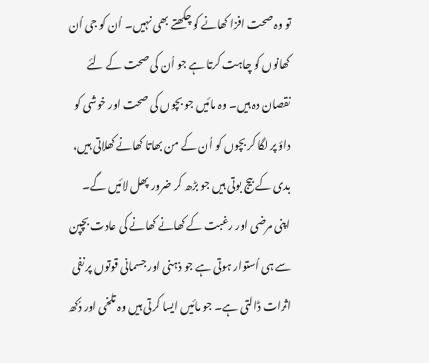تو وہ صحت افزا کھانے کو چکھتے بھی نہیں۔ اُن کو جی اُن کھانوں کو چاہت کرتا ہے جو اُن کی صحت کے لئے نقصان دہ ہیں۔ وہ مائیں جو بچوں کی صحت اور خوشی کو داؤ پر لگا کر بچوں کو اُن کے من بھاتا کھانے کھلاتی ہیں، بدی کے بیج بوتی ہیں جو بڑھ کر ضرور پھل لائیں گے۔ اپنی مرضی اور رغبت کے کھانے کھانے کی عادت بچپن سے ہی اُستوار ہوتی ہے جو ذہنی اور جسمانی قوتوں پر نفی اثرات ڈالتی ہے۔ جو مائیں ایسا کرتی ہیں وہ تلخی اور دُکھ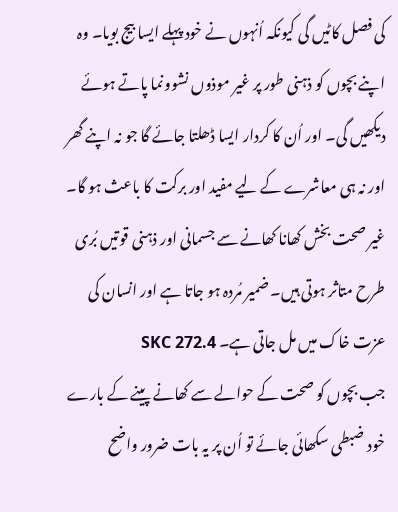کی فصل کاٹیں گی کیونکہ اُنہوں نے خود پہلے ایسا بیج بویا۔ وہ اپنے بچوں کو ذہنی طور پر غیر موذوں نشوونما پاتے ہوئے دیکھیں گی۔ اور اُن کا کردار ایسا ڈھلتا جائے گا جو نہ اپنے گھر اور نہ ہی معاشرے کے لیے مفید اور برکت کا باعث ہو گا۔ غیر صحت بخش کھانا کھانے سے جسمانی اور ذہنی قوتیں بُری طرح متاثر ہوتی ہیں۔ ضمیر مُردہ ہو جاتا ہے اور انسان کی عزت خاک میں مل جاتی ہے۔ SKC 272.4
جب بچوں کو صحت کے حوالے سے کھانے پینے کے بارے خود ضبطی سکھائی جائے تو اُن پر یہ بات ضرور واضح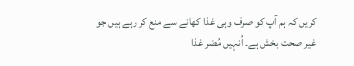کریں کہ ہم آپ کو صرف وہی غذا کھانے سے منع کر رہے ہیں جو غیر صحت بخش ہے۔ اُنہیں مُضر غذا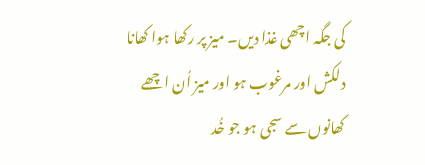کی جگہ اچھی غذا دیں۔ میز پر رکھا ہوا کھانا دلکش اور مرغوب ہو اور میز اُن اچھے کھانوں سے سجی ہو جو خُد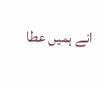انے ہمیں عطا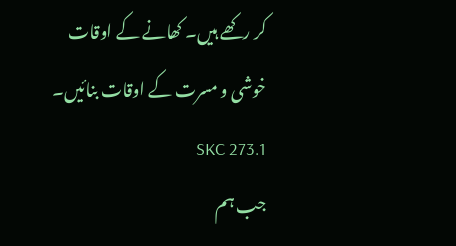کر رکھے ہیں۔ کھانے کے اوقات خوشی و مسرت کے اوقات بنائیں۔ SKC 273.1
جب ہم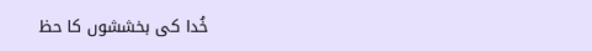خُدا کی بخششوں کا حظ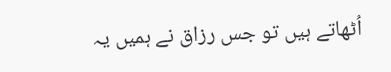اُٹھاتے ہیں تو جس رزاق نے ہمیں یہ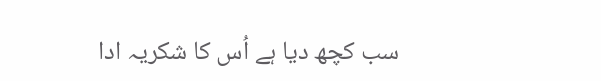سب کچھ دیا ہے اُس کا شکریہ ادا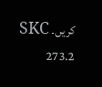کریں۔ SKC 273.2